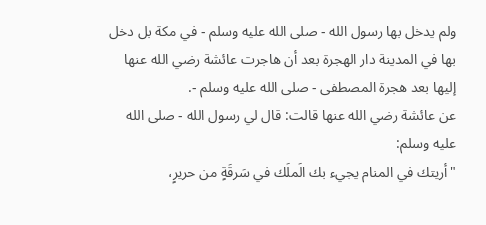ولم يدخل بها رسول الله - صلى الله عليه وسلم - في مكة بل دخل بها في المدينة دار الهجرة بعد أن هاجرت عائشة رضي الله عنها إليها بعد هجرة المصطفى - صلى الله عليه وسلم -.
عن عائشة رضي الله عنها قالت: قال لي رسول الله - صلى الله عليه وسلم:
"أريتك في المنام يجيء بك الَملَك في سَرقَةٍ من حريرٍ،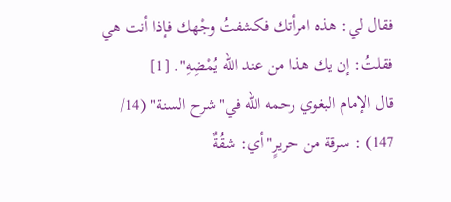فقال لي: هذه امرأتك فكشفتُ وجْهك فإذا أنت هي فقلتُ: إن يك هذا من عند الله يُمْضِهِ". [1]
قال الإمام البغوي رحمه الله في"شرح السنة" (14/ 147) : سرقة من حريرٍ"أي: شقُةٌ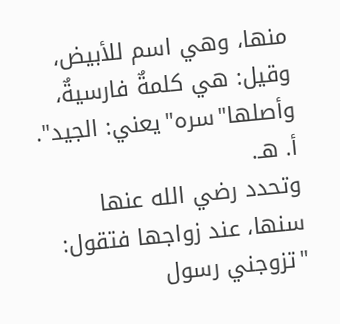منها، وهي اسم للأبيض، وقيل: هي كلمةٌ فارسيةٌ، وأصلها"سره"يعني: الجيد". أ. هـ.
وتحدد رضي الله عنها سنها، عند زواجها فتقول:
"تزوجني رسول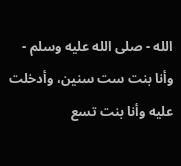الله - صلى الله عليه وسلم - وأنا بنت ست سنين، وأدخلت عليه وأنا بنت تسع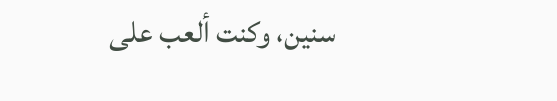سنين، وكنت ألعب على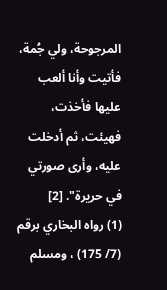المرجوحة، ولي جُمة، فأتيت وأنا ألعب عليها فأخذت، فهيئت، ثم أدخلت عليه، وأرى صورتي في حريرة". [2]
(1) رواه البخاري برقم (7/ 175) ، ومسلم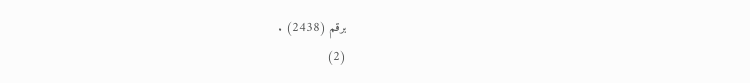برقم (2438) .
(2)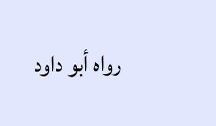رواه أبو داود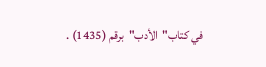في كتاب"الأدب"برقم (1435) .